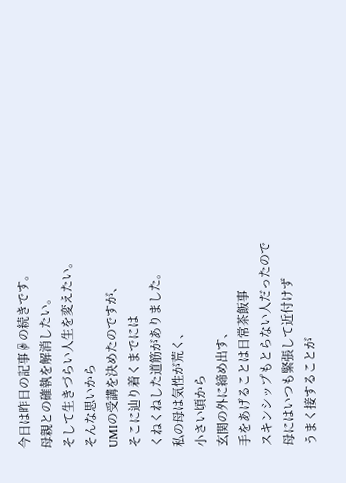今日は昨日の記事☟の続きです。
母親との確執を解消したい。
そして生きづらい人生を変えたい。
そんな思いから
UMIの受講を決めたのですが、
そこに辿り着くまでには
くねくねした道筋がありました。
私の母は気性が荒く、
小さい頃から
玄関の外に締め出す、
手をあげることは日常茶飯事
スキンシップもとらない人だったので
母にはいつも緊張して近付けず
うまく接することが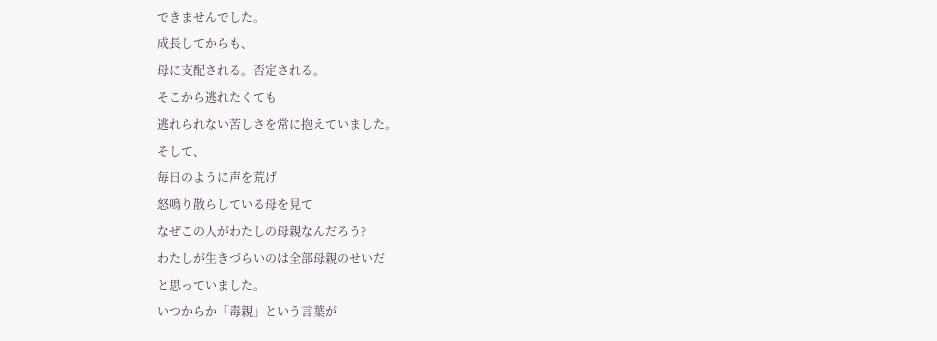できませんでした。
成長してからも、
母に支配される。否定される。
そこから逃れたくても
逃れられない苦しさを常に抱えていました。
そして、
毎日のように声を荒げ
怒鳴り散らしている母を見て
なぜこの人がわたしの母親なんだろう?
わたしが生きづらいのは全部母親のせいだ
と思っていました。
いつからか「毒親」という言葉が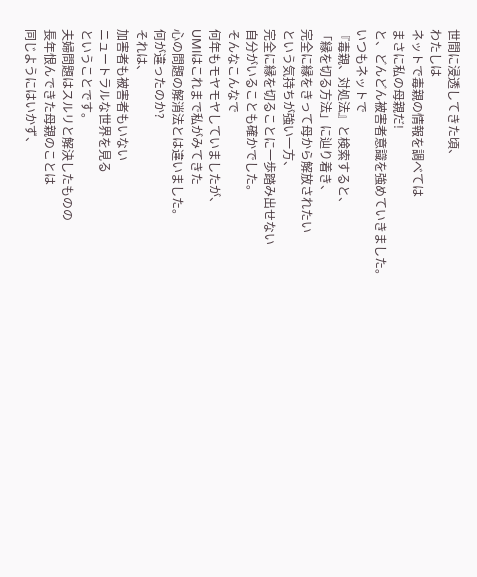世間に浸透してきた頃、
わたしは
ネットで毒親の情報を調べては
まさに私の母親だ!
と、どんどん被害者意識を強めていきました。
いつもネットで
『毒親、対処法』と検索すると、
「縁を切る方法」に辿り着き、
完全に縁をきって母から解放されたい
という気持ちが強い一方、
完全に縁を切ることに一歩踏み出せない
自分がいることも確かでした。
そんなこんなで
何年もモヤモヤしていましたが、
UMIはこれまで私がみてきた
心の問題の解消法とは違いました。
何が違ったのか?
それは、
加害者も被害者もいない
ニュートラルな世界を見る
ということです。
夫婦問題はスルリと解決したものの
長年恨んできた母親のことは
同じようにはいかず、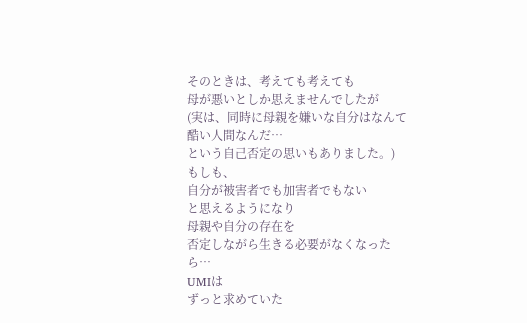そのときは、考えても考えても
母が悪いとしか思えませんでしたが
(実は、同時に母親を嫌いな自分はなんて酷い人間なんだ…
という自己否定の思いもありました。)
もしも、
自分が被害者でも加害者でもない
と思えるようになり
母親や自分の存在を
否定しながら生きる必要がなくなったら…
UMIは
ずっと求めていた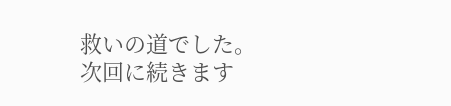救いの道でした。
次回に続きます